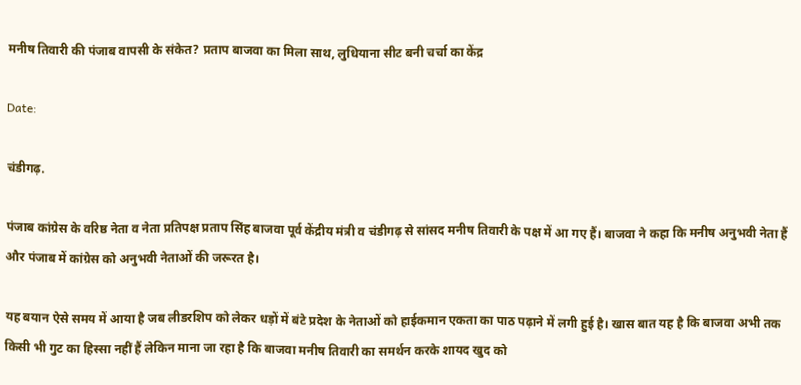मनीष तिवारी की पंजाब वापसी के संकेत? प्रताप बाजवा का मिला साथ, लुधियाना सीट बनी चर्चा का केंद्र

Date:

चंडीगढ़.

पंजाब कांग्रेस के वरिष्ठ नेता व नेता प्रतिपक्ष प्रताप सिंह बाजवा पूर्व केंद्रीय मंत्री व चंडीगढ़ से सांसद मनीष तिवारी के पक्ष में आ गए हैं। बाजवा ने कहा कि मनीष अनुभवी नेता हैं और पंजाब में कांग्रेस को अनुभवी नेताओं की जरूरत है।

यह बयान ऐसे समय में आया है जब लीडरशिप को लेकर धड़ों में बंटे प्रदेश के नेताओं को हाईकमान एकता का पाठ पढ़ाने में लगी हुई है। खास बात यह है कि बाजवा अभी तक किसी भी गुट का हिस्सा नहीं हैं लेकिन माना जा रहा है कि बाजवा मनीष तिवारी का समर्थन करके शायद खुद को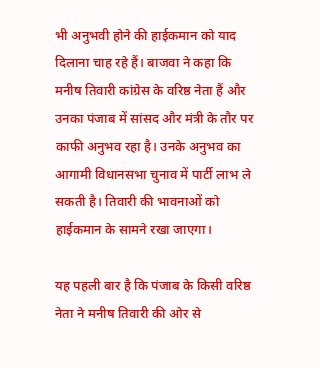भी अनुभवी होने की हाईकमान को याद दिलाना चाह रहे हैं। बाजवा ने कहा कि मनीष तिवारी कांग्रेस के वरिष्ठ नेता हैं और उनका पंजाब में सांसद और मंत्री के तौर पर काफी अनुभव रहा है। उनके अनुभव का आगामी विधानसभा चुनाव में पार्टी लाभ ले सकती है। तिवारी की भावनाओं को हाईकमान के सामने रखा जाएगा।

यह पहली बार है कि पंजाब के किसी वरिष्ठ नेता ने मनीष तिवारी की ओर से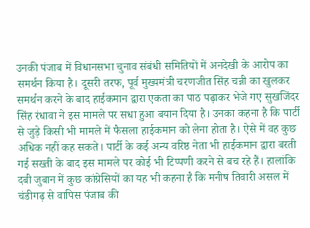उनकी पंजाब में विधानसभा चुनाव संबंधी समितियों में अनदेखी के आरोप का समर्थन किया है। दूसरी तरफ, पूर्व मुख्यमंत्री चरणजीत सिंह चन्नी का खुलकर समर्थन करने के बाद हाईकमान द्वारा एकता का पाठ पढ़ाकर भेजे गए सुखजिंदर सिंह रंधावा ने इस मामले पर सधा हुआ बयान दिया है। उनका कहना है कि पार्टी से जुड़े किसी भी मामले में फैसला हाईकमान को लेना होता है। ऐसे में वह कुछ अधिक नहीं कह सकते। पार्टी के कई अन्य वरिष्ठ नेता भी हाईकमान द्वारा बरती गई सख्ती के बाद इस मामले पर कोई भी टिप्पणी करने से बच रहे हैं। हालांकि दबी जुबान में कुछ कांग्रेसियों का यह भी कहना है कि मनीष तिवारी असल में चंडीगढ़ से वापिस पंजाब की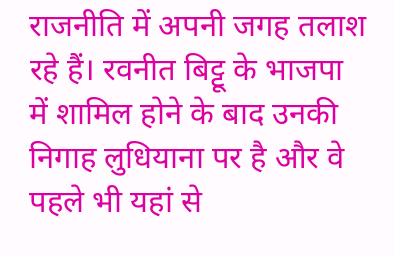राजनीति में अपनी जगह तलाश रहे हैं। रवनीत बिट्टू के भाजपा में शामिल होने के बाद उनकी निगाह लुधियाना पर है और वे पहले भी यहां से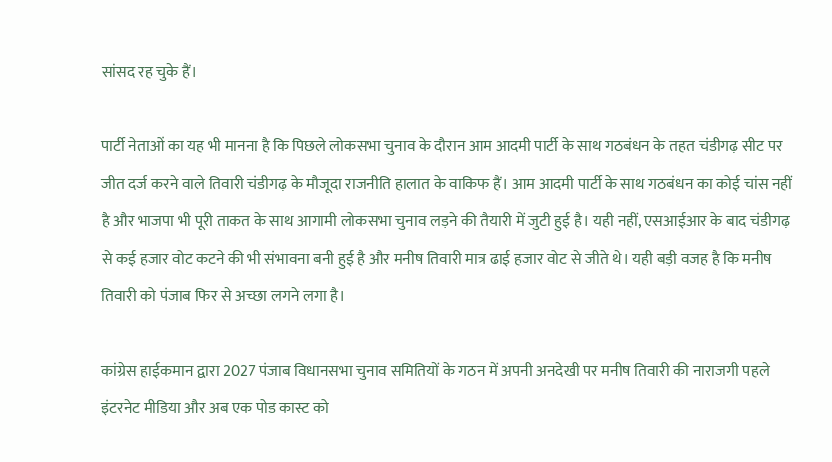सांसद रह चुके हैं।

पार्टी नेताओं का यह भी मानना है कि पिछले लोकसभा चुनाव के दौरान आम आदमी पार्टी के साथ गठबंधन के तहत चंडीगढ़ सीट पर जीत दर्ज करने वाले तिवारी चंडीगढ़ के मौजूदा राजनीति हालात के वाकिफ हैं। आम आदमी पार्टी के साथ गठबंधन का कोई चांस नहीं है और भाजपा भी पूरी ताकत के साथ आगामी लोकसभा चुनाव लड़ने की तैयारी में जुटी हुई है। यही नहीं, एसआईआर के बाद चंडीगढ़ से कई हजार वोट कटने की भी संभावना बनी हुई है और मनीष तिवारी मात्र ढाई हजार वोट से जीते थे। यही बड़ी वजह है कि मनीष तिवारी को पंजाब फिर से अच्छा लगने लगा है।

कांग्रेस हाईकमान द्वारा 2027 पंजाब विधानसभा चुनाव समितियों के गठन में अपनी अनदेखी पर मनीष तिवारी की नाराजगी पहले इंटरनेट मीडिया और अब एक पोड कास्ट को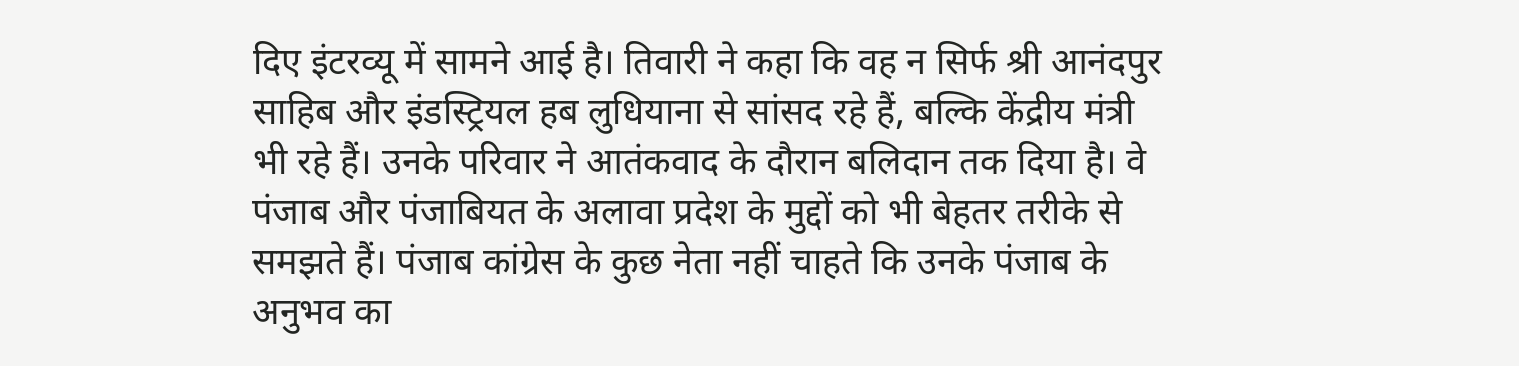दिए इंटरव्यू में सामने आई है। तिवारी ने कहा कि वह न सिर्फ श्री आनंदपुर साहिब और इंडस्ट्रियल हब लुधियाना से सांसद रहे हैं, बल्कि केंद्रीय मंत्री भी रहे हैं। उनके परिवार ने आतंकवाद के दौरान बलिदान तक दिया है। वे पंजाब और पंजाबियत के अलावा प्रदेश के मुद्दों को भी बेहतर तरीके से समझते हैं। पंजाब कांग्रेस के कुछ नेता नहीं चाहते कि उनके पंजाब के अनुभव का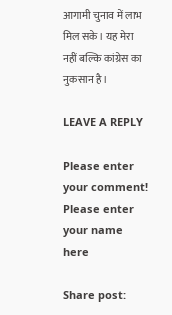आगामी चुनाव में लाभ मिल सके। यह मेरा नहीं बल्कि कांग्रेस का नुकसान है।

LEAVE A REPLY

Please enter your comment!
Please enter your name here

Share post: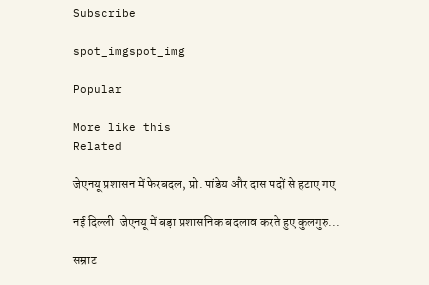Subscribe

spot_imgspot_img

Popular

More like this
Related

जेएनयू प्रशासन में फेरबदल, प्रो. पांडेय और दास पदों से हटाए गए

नई दिल्ली  जेएनयू में बड़ा प्रशासनिक बदलाव करते हुए कुलगुरु...

सम्राट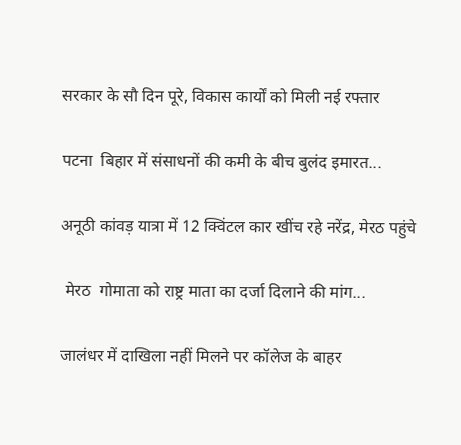सरकार के सौ दिन पूरे, विकास कार्यों को मिली नई रफ्तार

पटना  बिहार में संसाधनों की कमी के बीच बुलंद इमारत...

अनूठी कांवड़ यात्रा में 12 क्विंटल कार खींच रहे नरेंद्र, मेरठ पहुंचे

 मेरठ  गोमाता को राष्ट्र माता का दर्जा दिलाने की मांग...

जालंधर में दाखिला नहीं मिलने पर कॉलेज के बाहर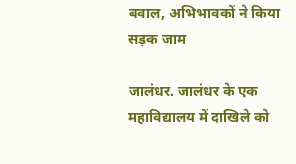बवाल, अभिभावकों ने किया सड़क जाम

जालंधर. जालंधर के एक महाविद्यालय में दाखिले को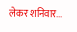लेकर शनिवार...